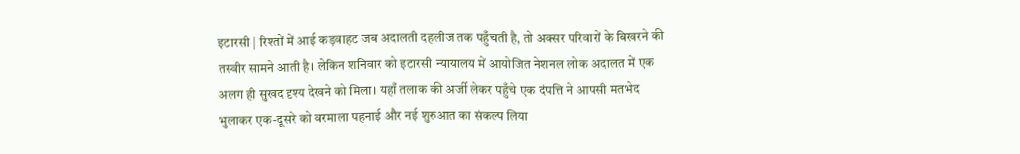इटारसी | रिश्तों में आई कड़वाहट जब अदालती दहलीज तक पहुँचती है, तो अक्सर परिवारों के बिखरने की तस्वीर सामने आती है। लेकिन शनिवार को इटारसी न्यायालय में आयोजित नेशनल लोक अदालत में एक अलग ही सुखद दृश्य देखने को मिला। यहाँ तलाक की अर्जी लेकर पहुँचे एक दंपत्ति ने आपसी मतभेद भुलाकर एक-दूसरे को वरमाला पहनाई और नई शुरुआत का संकल्प लिया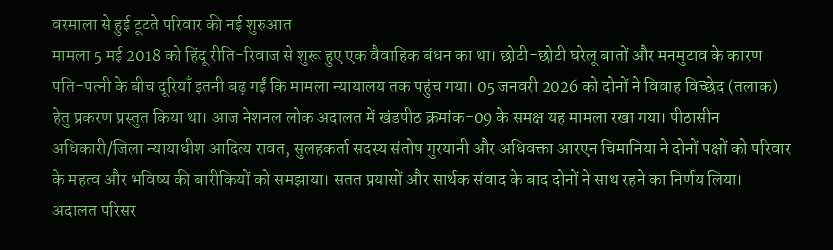वरमाला से हुई टूटते परिवार की नई शुरुआत
मामला 5 मई 2018 को हिंदू रीति-रिवाज से शुरू हुए एक वैवाहिक बंधन का था। छोटी-छोटी घरेलू बातों और मनमुटाव के कारण पति-पत्नी के बीच दूरियाँ इतनी बढ़ गईं कि मामला न्यायालय तक पहुंच गया। 05 जनवरी 2026 को दोनों ने विवाह विच्छेद (तलाक) हेतु प्रकरण प्रस्तुत किया था। आज नेशनल लोक अदालत में खंडपीठ क्रमांक-09 के समक्ष यह मामला रखा गया। पीठासीन अधिकारी/जिला न्यायाधीश आदित्य रावत, सुलहकर्ता सदस्य संतोष गुरयानी और अधिवक्ता आरएन चिमानिया ने दोनों पक्षों को परिवार के महत्व और भविष्य की बारीकियों को समझाया। सतत प्रयासों और सार्थक संवाद के बाद दोनों ने साथ रहने का निर्णय लिया। अदालत परिसर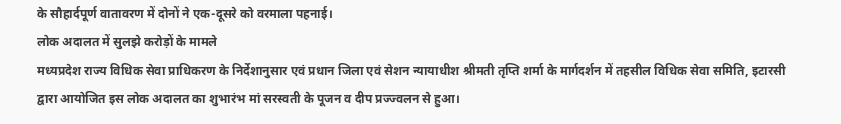के सौहार्दपूर्ण वातावरण में दोनों ने एक-दूसरे को वरमाला पहनाई।
लोक अदालत में सुलझे करोड़ों के मामले
मध्यप्रदेश राज्य विधिक सेवा प्राधिकरण के निर्देशानुसार एवं प्रधान जिला एवं सेशन न्यायाधीश श्रीमती तृप्ति शर्मा के मार्गदर्शन में तहसील विधिक सेवा समिति, इटारसी द्वारा आयोजित इस लोक अदालत का शुभारंभ मां सरस्वती के पूजन व दीप प्रज्ज्वलन से हुआ।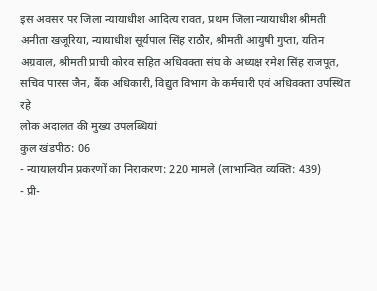इस अवसर पर जिला न्यायाधीश आदित्य रावत, प्रथम जिला न्यायाधीश श्रीमती अनीता खजूरिया, न्यायाधीश सूर्यपाल सिंह राठौर, श्रीमती आयुषी गुप्ता, यतिन अग्रवाल, श्रीमती प्राची कोरव सहित अधिवक्ता संघ के अध्यक्ष रमेश सिंह राजपूत, सचिव पारस जैन, बैंक अधिकारी, विद्युत विभाग के कर्मचारी एवं अधिवक्ता उपस्थित रहे
लोक अदालत की मुख्य उपलब्धियां
कुल खंडपीठ: 06
- न्यायालयीन प्रकरणों का निराकरण: 220 मामले (लाभान्वित व्यक्ति: 439)
- प्री-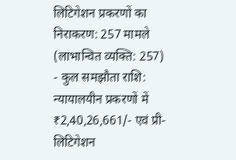लिटिगेशन प्रकरणों का निराकरण: 257 मामले (लाभान्वित व्यक्ति: 257)
- कुल समझौता राशि: न्यायालयीन प्रकरणों में ₹2,40,26,661/- एवं प्री-लिटिगेशन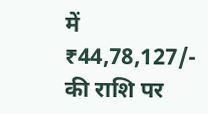में ₹44,78,127/- की राशि पर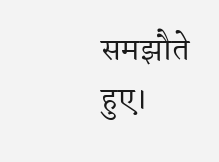समझौते हुए।